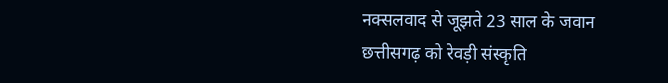नक्सलवाद से जूझते 23 साल के जवान छत्तीसगढ़ को रेवड़ी संस्कृति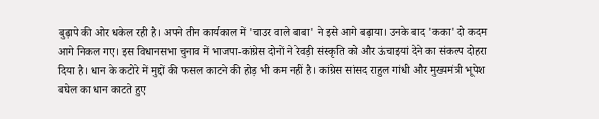बुढ़ापे की ओर धकेल रही है। अपने तीन कार्यकाल में 'चाउर वाले बाबा' ने इसे आगे बढ़ाया। उनके बाद 'कका' दो कदम आगे निकल गए। इस विधानसभा चुनाव में भाजपा-कांग्रेस दोनों ने रेवड़ी संस्कृति को और ऊंचाइयां देने का संकल्प दोहरा दिया है। धान के कटोरे में मुद्दों की फसल काटने की होड़ भी कम नहीं है। कांग्रेस सांसद राहुल गांधी और मुख्यमंत्री भूपेश बघेल का धान काटते हुए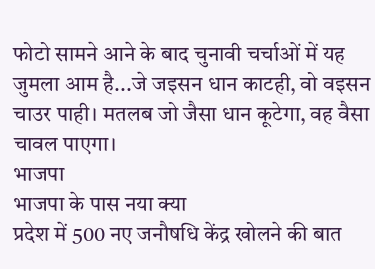फोटो सामने आने के बाद चुनावी चर्चाओं में यह जुमला आम है...जे जइसन धान काटही, वो वइसन चाउर पाही। मतलब जो जैसा धान कूटेगा, वह वैसा चावल पाएगा।
भाजपा
भाजपा के पास नया क्या
प्रदेश में 500 नए जनौषधि केंद्र खोलने की बात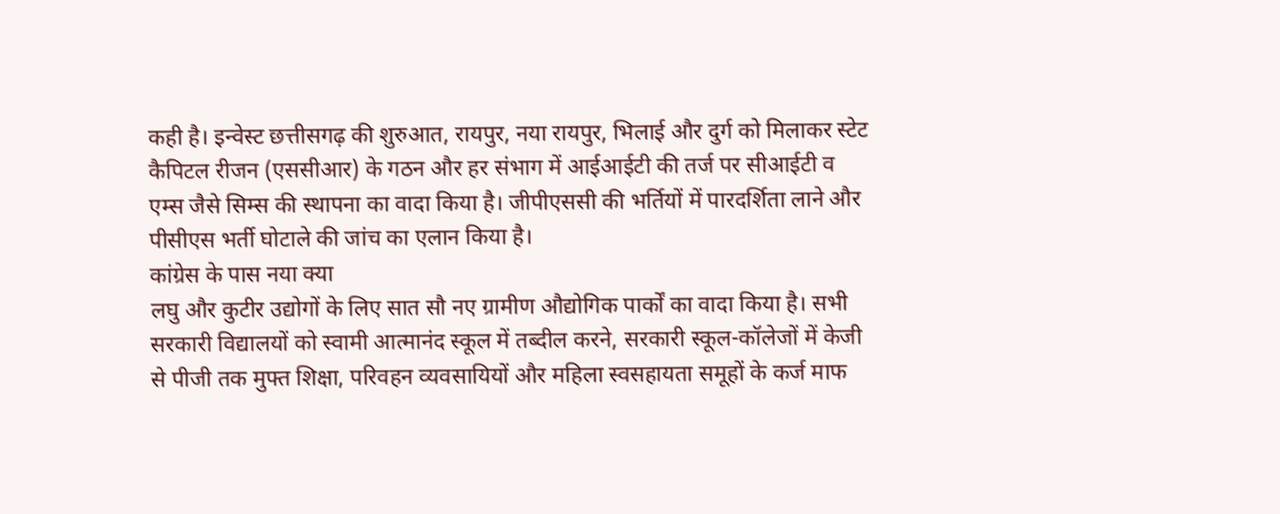कही है। इन्वेस्ट छत्तीसगढ़ की शुरुआत, रायपुर, नया रायपुर, भिलाई और दुर्ग को मिलाकर स्टेट कैपिटल रीजन (एससीआर) के गठन और हर संभाग में आईआईटी की तर्ज पर सीआईटी व एम्स जैसे सिम्स की स्थापना का वादा किया है। जीपीएससी की भर्तियों में पारदर्शिता लाने और पीसीएस भर्ती घोटाले की जांच का एलान किया है।
कांग्रेस के पास नया क्या
लघु और कुटीर उद्योगों के लिए सात सौ नए ग्रामीण औद्योगिक पार्कों का वादा किया है। सभी सरकारी विद्यालयों को स्वामी आत्मानंद स्कूल में तब्दील करने, सरकारी स्कूल-कॉलेजों में केजी से पीजी तक मुफ्त शिक्षा, परिवहन व्यवसायियों और महिला स्वसहायता समूहों के कर्ज माफ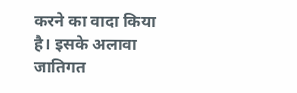करने का वादा किया है। इसके अलावा जातिगत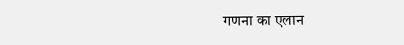गणना का एलान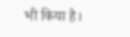भी किया है।